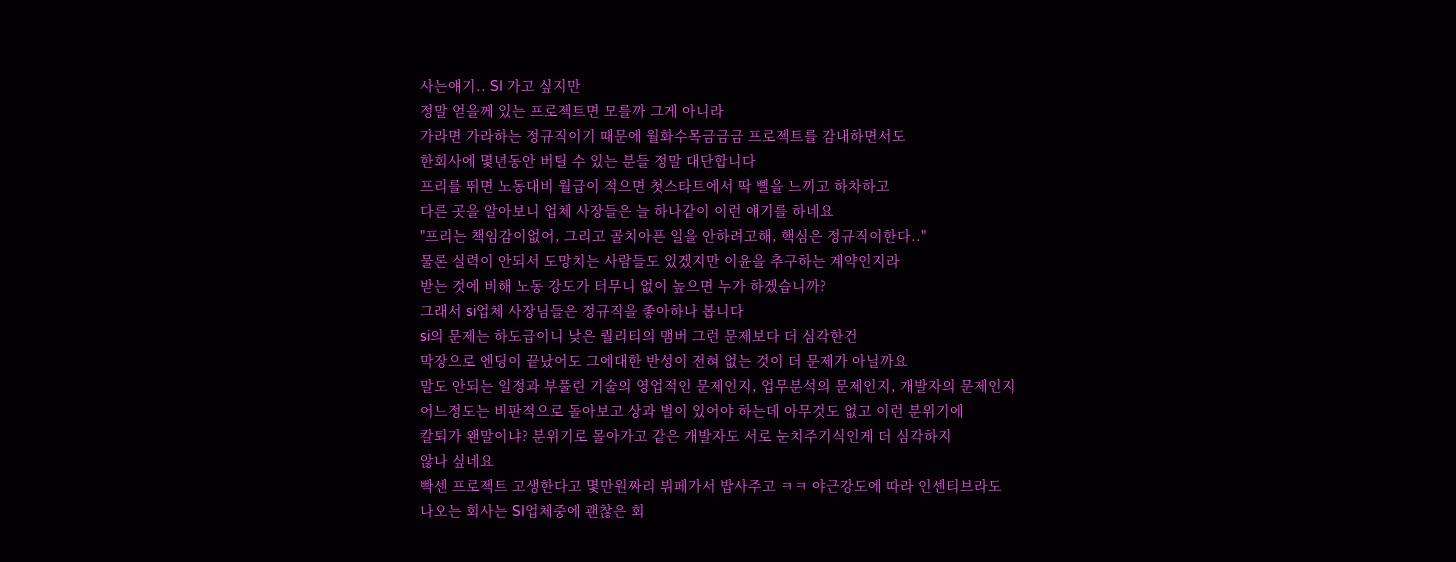사는얘기.. SI 가고 싶지만
정말 얻을께 있는 프로젝트면 모를까 그게 아니라
가라면 가라하는 정규직이기 때문에 월화수목금금금 프로젝트를 감내하면서도
한회사에 몇년동안 버틸 수 있는 분들 정말 대단합니다
프리를 뛰면 노동대비 월급이 적으면 첫스타트에서 딱 삘을 느끼고 하차하고
다른 곳을 알아보니 업체 사장들은 늘 하나같이 이런 얘기를 하네요
"프리는 책임감이없어, 그리고 골치아픈 일을 안하려고해, 핵심은 정규직이한다.."
물론 실력이 안되서 도망치는 사람들도 있겠지만 이윤을 추구하는 계약인지라
받는 것에 비해 노동 강도가 터무니 없이 높으면 누가 하겠습니까?
그래서 si업체 사장님들은 정규직을 좋아하나 봅니다
si의 문제는 하도급이니 낮은 퀄리티의 맴버 그런 문제보다 더 심각한건
막장으로 엔딩이 끝났어도 그에대한 반성이 전혀 없는 것이 더 문제가 아닐까요
말도 안되는 일정과 부풀린 기술의 영업적인 문제인지, 업무분석의 문제인지, 개발자의 문제인지
어느정도는 비판적으로 돌아보고 상과 벌이 있어야 하는데 아무것도 없고 이런 분위기에
칼퇴가 왠말이냐? 분위기로 몰아가고 같은 개발자도 서로 눈치주기식인게 더 심각하지
않나 싶네요
빡센 프로젝트 고생한다고 몇만원짜리 뷔페가서 밥사주고 ㅋㅋ 야근강도에 따라 인센티브라도
나오는 회사는 SI업체중에 괜찮은 회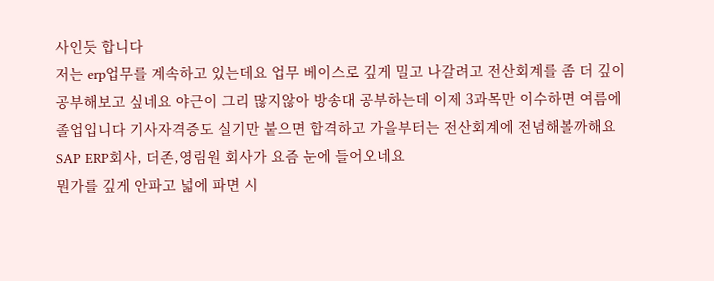사인듯 합니다
저는 erp업무를 계속하고 있는데요 업무 베이스로 깊게 밀고 나갈려고 전산회계를 좀 더 깊이
공부해보고 싶네요 야근이 그리 많지않아 방송대 공부하는데 이제 3과목만 이수하면 여름에
졸업입니다 기사자격증도 실기만 붙으면 합격하고 가을부터는 전산회계에 전념해볼까해요
SAP ERP회사, 더존,영림원 회사가 요즘 눈에 들어오네요
뭔가를 깊게 안파고 넓에 파면 시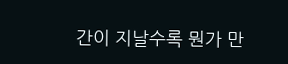간이 지날수록 뭔가 만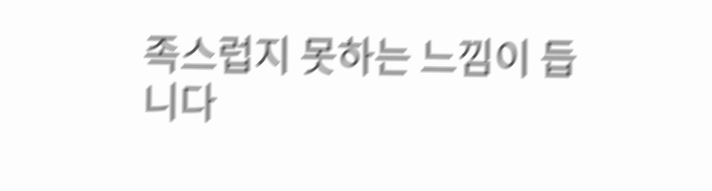족스럽지 못하는 느낌이 듭니다